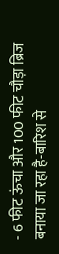- 6 फीट ऊंचा और 100 फीट चौड़ा ब्रिज बनाया जा रहा है-बारिश से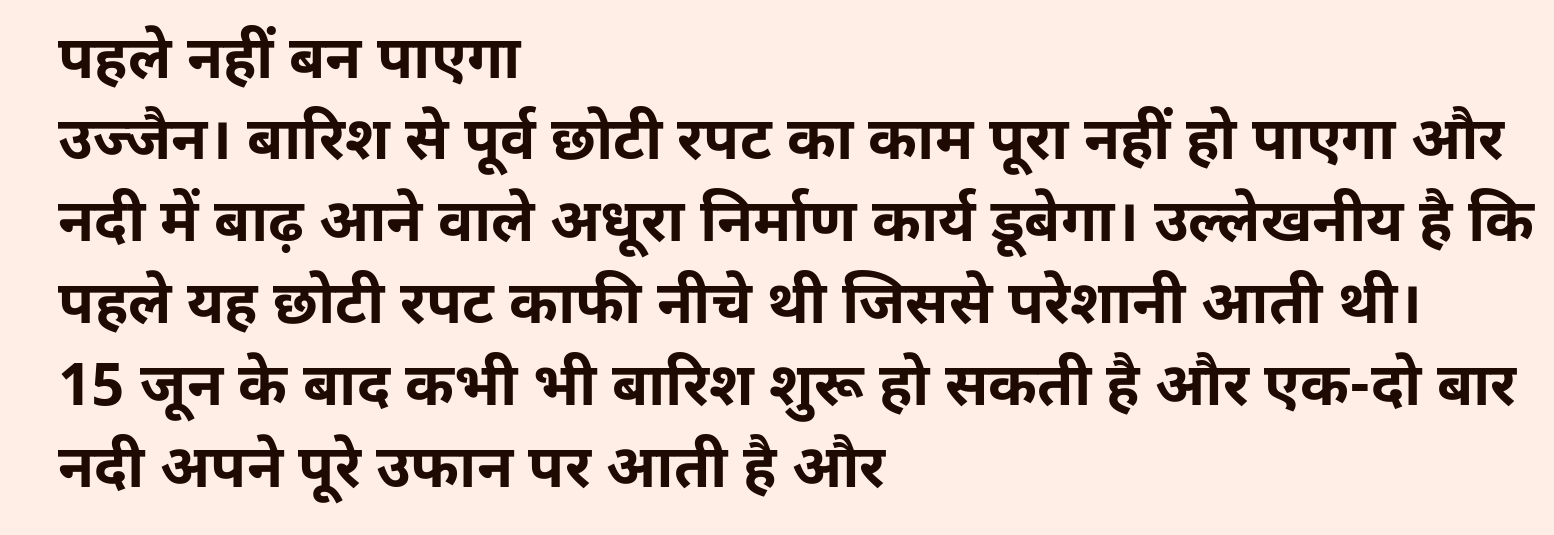पहले नहीं बन पाएगा
उज्जैन। बारिश से पूर्व छोटी रपट का काम पूरा नहीं हो पाएगा और नदी में बाढ़ आने वाले अधूरा निर्माण कार्य डूबेगा। उल्लेखनीय है कि पहले यह छोटी रपट काफी नीचे थी जिससे परेशानी आती थी।
15 जून के बाद कभी भी बारिश शुरू हो सकती है और एक-दो बार नदी अपने पूरे उफान पर आती है और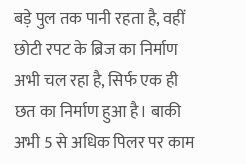बड़े पुल तक पानी रहता है, वहीं छोटी रपट के ब्रिज का निर्माण अभी चल रहा है, सिर्फ एक ही छत का निर्माण हुआ है। बाकी अभी 5 से अधिक पिलर पर काम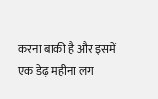करना बाकी है और इसमें एक डेढ़ महीना लग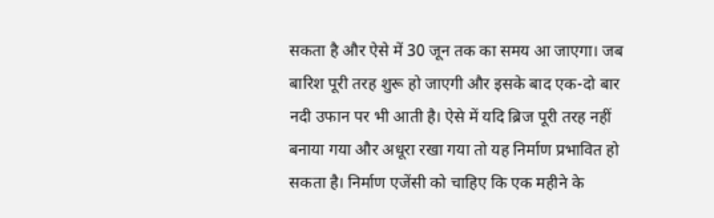सकता है और ऐसे में 30 जून तक का समय आ जाएगा। जब बारिश पूरी तरह शुरू हो जाएगी और इसके बाद एक-दो बार नदी उफान पर भी आती है। ऐसे में यदि ब्रिज पूरी तरह नहीं बनाया गया और अधूरा रखा गया तो यह निर्माण प्रभावित हो सकता है। निर्माण एजेंसी को चाहिए कि एक महीने के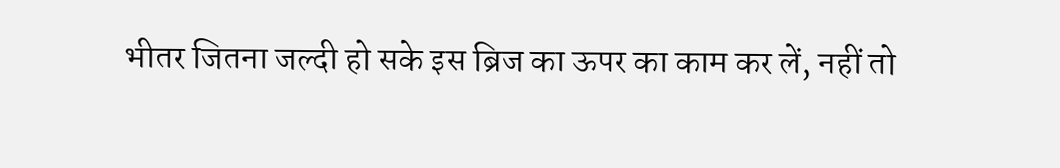भीतर जितना जल्दी हो सके इस ब्रिज का ऊपर का काम कर लें, नहीं तो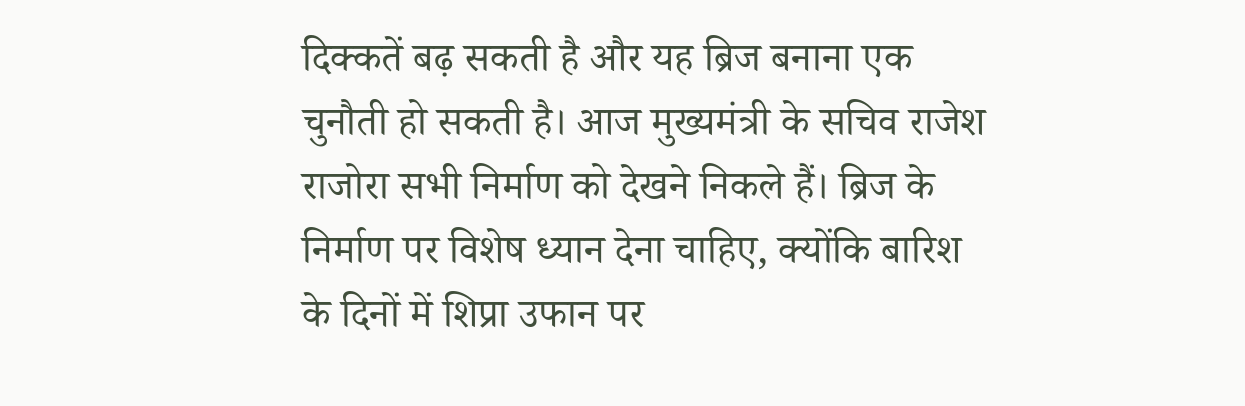दिक्कतें बढ़ सकती है और यह ब्रिज बनाना एक चुनौती हो सकती है। आज मुख्यमंत्री के सचिव राजेश राजोरा सभी निर्माण को देखने निकले हैं। ब्रिज के निर्माण पर विशेष ध्यान देना चाहिए, क्योंकि बारिश के दिनों में शिप्रा उफान पर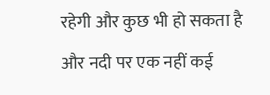रहेगी और कुछ भी हो सकता है और नदी पर एक नहीं कई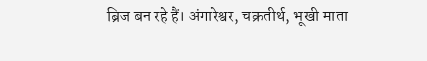ब्रिज बन रहे हैं। अंगारेश्वर, चक्रतीर्थ, भूखी माता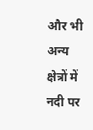और भी अन्य क्षेत्रों में नदी पर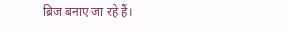ब्रिज बनाए जा रहे हैं।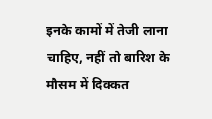इनके कामों में तेजी लाना चाहिए, नहीं तो बारिश के मौसम में दिक्कत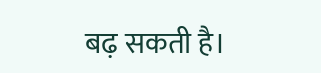बढ़ सकती है।